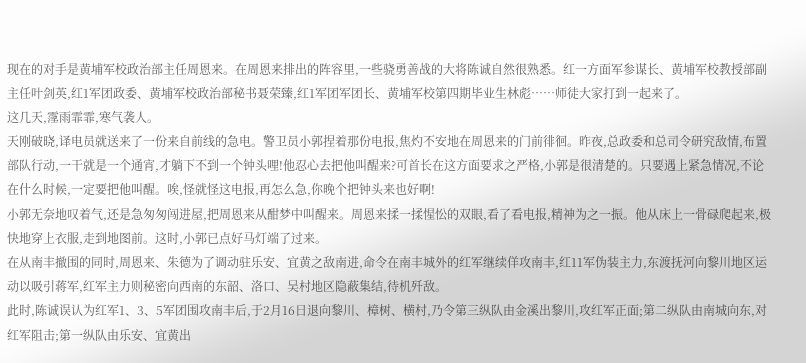现在的对手是黄埔军校政治部主任周恩来。在周恩来排出的阵容里,一些骁勇善战的大将陈诚自然很熟悉。红一方面军参谋长、黄埔军校教授部副主任叶剑英,红1军团政委、黄埔军校政治部秘书聂荣臻,红1军团军团长、黄埔军校第四期毕业生林彪……师徒大家打到一起来了。
这几天,霪雨霏霏,寒气袭人。
天刚破晓,译电员就送来了一份来自前线的急电。警卫员小郭捏着那份电报,焦灼不安地在周恩来的门前徘徊。昨夜,总政委和总司令研究敌情,布置部队行动,一干就是一个通宵,才躺下不到一个钟头哩!他忍心去把他叫醒来?可首长在这方面要求之严格,小郭是很清楚的。只要遇上紧急情况,不论在什么时候,一定要把他叫醒。唉,怪就怪这电报,再怎么急,你晚个把钟头来也好啊!
小郭无奈地叹着气,还是急匆匆闯进屋,把周恩来从酣梦中叫醒来。周恩来揉一揉惺忪的双眼,看了看电报,精神为之一振。他从床上一骨碌爬起来,极快地穿上衣服,走到地图前。这时,小郭已点好马灯端了过来。
在从南丰撤围的同时,周恩来、朱德为了调动驻乐安、宜黄之敌南进,命令在南丰城外的红军继续佯攻南丰,红11军伪装主力,东渡抚河向黎川地区运动以吸引蒋军,红军主力则秘密向西南的东韶、洛口、吴村地区隐蔽集结,待机歼敌。
此时,陈诚误认为红军1、3、5军团围攻南丰后,于2月16日退向黎川、樟树、横村,乃令第三纵队由金溪出黎川,攻红军正面;第二纵队由南城向东,对红军阻击;第一纵队由乐安、宜黄出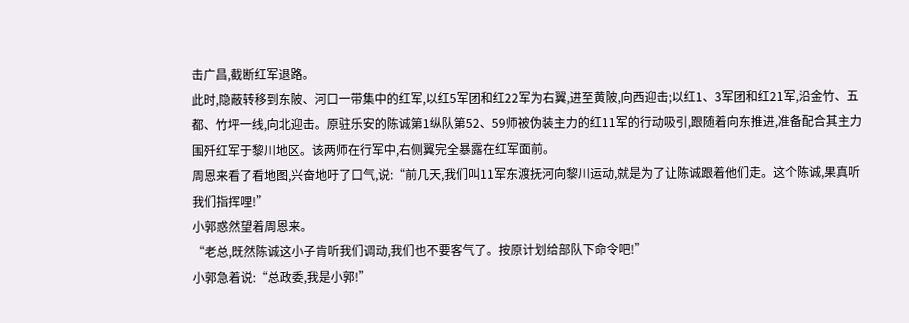击广昌,截断红军退路。
此时,隐蔽转移到东陂、河口一带集中的红军,以红5军团和红22军为右翼,进至黄陂,向西迎击;以红1、3军团和红21军,沿金竹、五都、竹坪一线,向北迎击。原驻乐安的陈诚第1纵队第52、59师被伪装主力的红11军的行动吸引,跟随着向东推进,准备配合其主力围歼红军于黎川地区。该两师在行军中,右侧翼完全暴露在红军面前。
周恩来看了看地图,兴奋地吁了口气,说:“前几天,我们叫11军东渡抚河向黎川运动,就是为了让陈诚跟着他们走。这个陈诚,果真听我们指挥哩!”
小郭惑然望着周恩来。
“老总,既然陈诚这小子肯听我们调动,我们也不要客气了。按原计划给部队下命令吧!”
小郭急着说:“总政委,我是小郭!”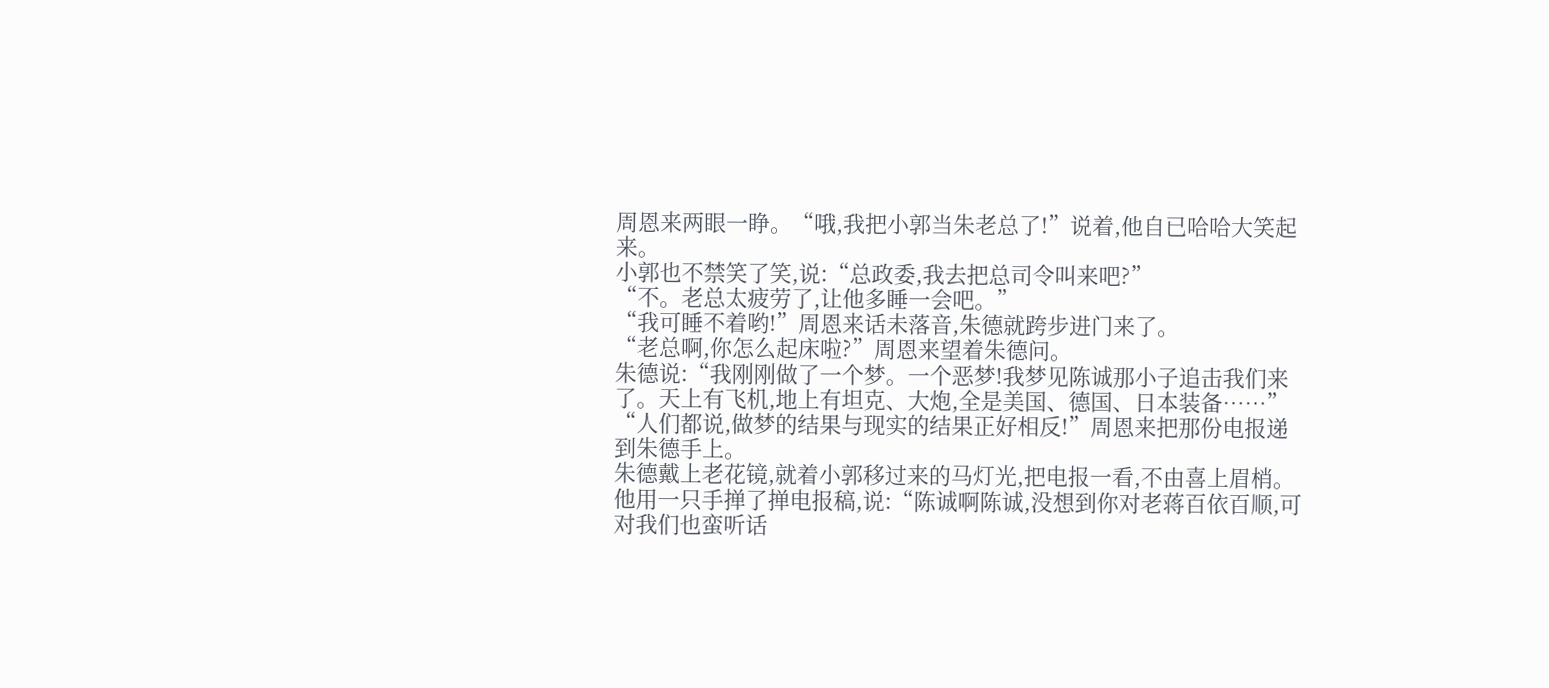周恩来两眼一睁。“哦,我把小郭当朱老总了!”说着,他自已哈哈大笑起来。
小郭也不禁笑了笑,说:“总政委,我去把总司令叫来吧?”
“不。老总太疲劳了,让他多睡一会吧。”
“我可睡不着哟!”周恩来话未落音,朱德就跨步进门来了。
“老总啊,你怎么起床啦?”周恩来望着朱德问。
朱德说:“我刚刚做了一个梦。一个恶梦!我梦见陈诚那小子追击我们来了。天上有飞机,地上有坦克、大炮,全是美国、德国、日本装备……”
“人们都说,做梦的结果与现实的结果正好相反!”周恩来把那份电报递到朱德手上。
朱德戴上老花镜,就着小郭移过来的马灯光,把电报一看,不由喜上眉梢。他用一只手掸了掸电报稿,说:“陈诚啊陈诚,没想到你对老蒋百依百顺,可对我们也蛮听话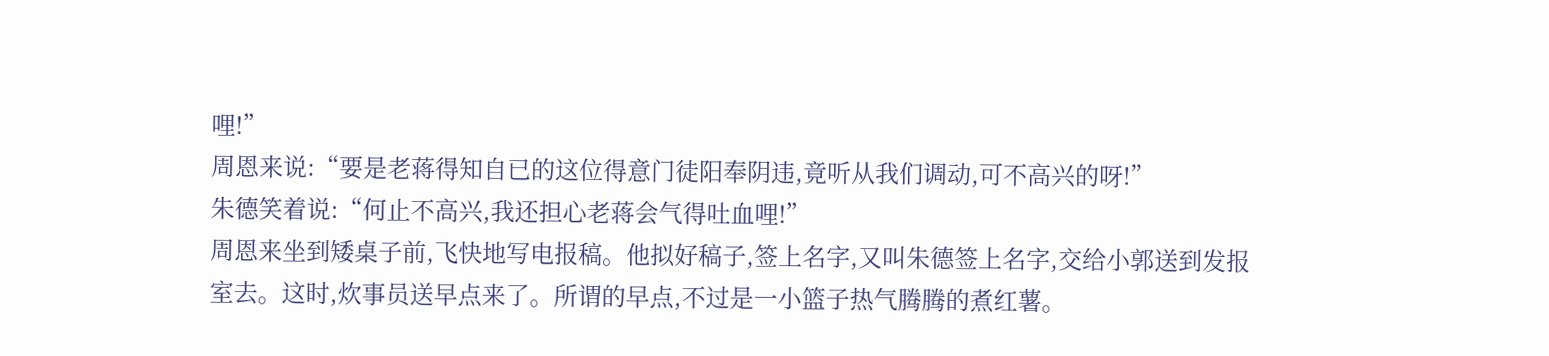哩!”
周恩来说:“要是老蒋得知自已的这位得意门徒阳奉阴违,竟听从我们调动,可不高兴的呀!”
朱德笑着说:“何止不高兴,我还担心老蒋会气得吐血哩!”
周恩来坐到矮桌子前,飞快地写电报稿。他拟好稿子,签上名字,又叫朱德签上名字,交给小郭送到发报室去。这时,炊事员送早点来了。所谓的早点,不过是一小篮子热气腾腾的煮红薯。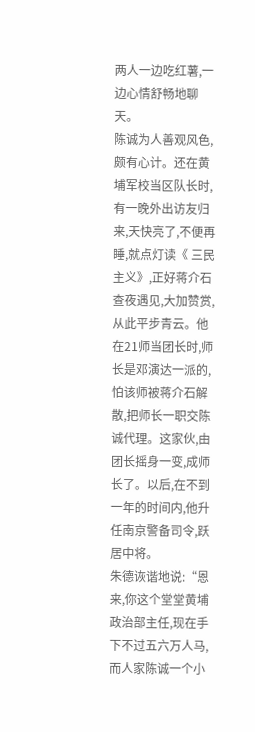两人一边吃红薯,一边心情舒畅地聊天。
陈诚为人善观风色,颇有心计。还在黄埔军校当区队长时,有一晚外出访友归来,天快亮了,不便再睡,就点灯读《 三民主义》,正好蒋介石查夜遇见,大加赞赏,从此平步青云。他在21师当团长时,师长是邓演达一派的,怕该师被蒋介石解散,把师长一职交陈诚代理。这家伙,由团长摇身一变,成师长了。以后,在不到一年的时间内,他升任南京警备司令,跃居中将。
朱德诙谐地说:“恩来,你这个堂堂黄埔政治部主任,现在手下不过五六万人马,而人家陈诚一个小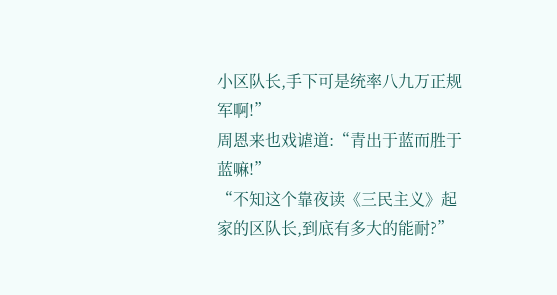小区队长,手下可是统率八九万正规军啊!”
周恩来也戏谑道:“青出于蓝而胜于蓝嘛!”
“不知这个靠夜读《三民主义》起家的区队长,到底有多大的能耐?”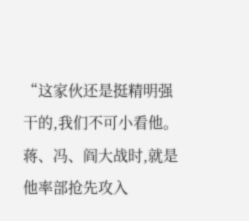“这家伙还是挺精明强干的,我们不可小看他。蒋、冯、阎大战时,就是他率部抢先攻入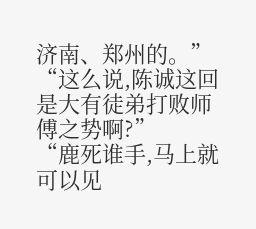济南、郑州的。”
“这么说,陈诚这回是大有徒弟打败师傅之势啊?”
“鹿死谁手,马上就可以见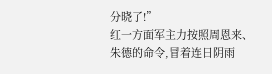分晓了!”
红一方面军主力按照周恩来、朱德的命令,冒着连日阴雨